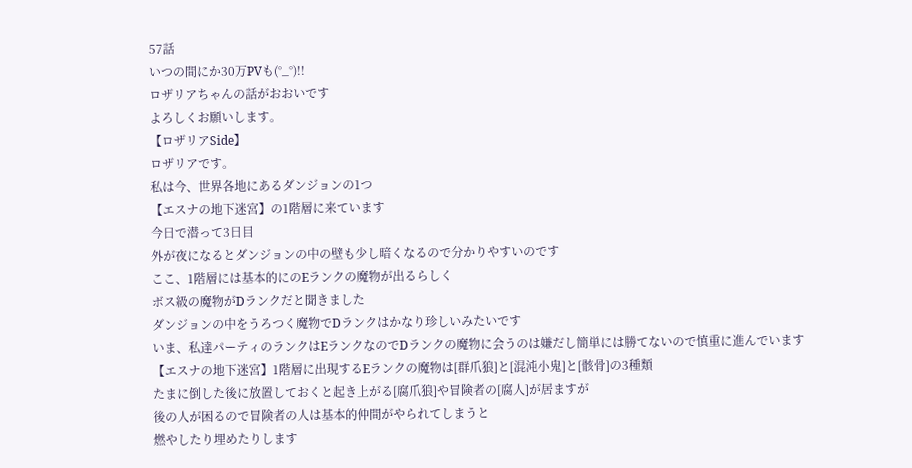57話
いつの間にか30万PVも(°_°)!!
ロザリアちゃんの話がおおいです
よろしくお願いします。
【ロザリアSide】
ロザリアです。
私は今、世界各地にあるダンジョンの1つ
【エスナの地下迷宮】の1階層に来ています
今日で潜って3日目
外が夜になるとダンジョンの中の壁も少し暗くなるので分かりやすいのです
ここ、1階層には基本的にのEランクの魔物が出るらしく
ボス級の魔物がDランクだと聞きました
ダンジョンの中をうろつく魔物でDランクはかなり珍しいみたいです
いま、私達パーティのランクはEランクなのでDランクの魔物に会うのは嫌だし簡単には勝てないので慎重に進んでいます
【エスナの地下迷宮】1階層に出現するEランクの魔物は[群爪狼]と[混沌小鬼]と[骸骨]の3種類
たまに倒した後に放置しておくと起き上がる[腐爪狼]や冒険者の[腐人]が居ますが
後の人が困るので冒険者の人は基本的仲間がやられてしまうと
燃やしたり埋めたりします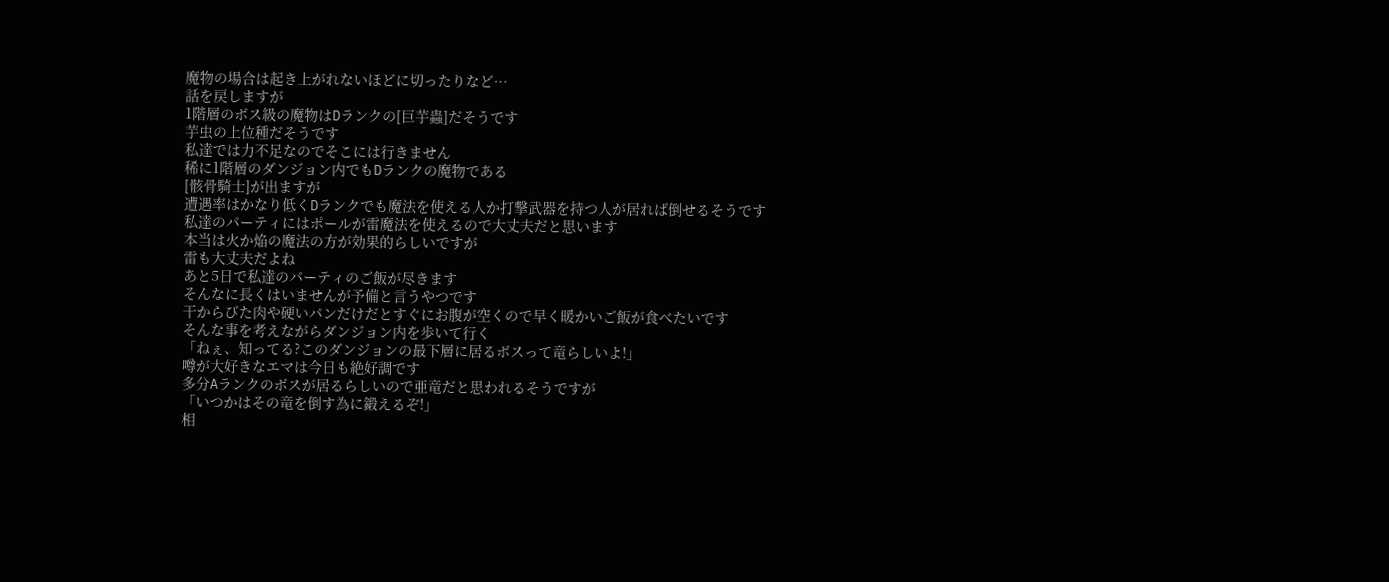魔物の場合は起き上がれないほどに切ったりなど…
話を戻しますが
1階層のボス級の魔物はDランクの[巨芋蟲]だそうです
芋虫の上位種だそうです
私達では力不足なのでそこには行きません
稀に1階層のダンジョン内でもDランクの魔物である
[骸骨騎士]が出ますが
遭遇率はかなり低くDランクでも魔法を使える人か打撃武器を持つ人が居れば倒せるそうです
私達のパーティにはポールが雷魔法を使えるので大丈夫だと思います
本当は火か焔の魔法の方が効果的らしいですが
雷も大丈夫だよね
あと5日で私達のパーティのご飯が尽きます
そんなに長くはいませんが予備と言うやつです
干からびた肉や硬いパンだけだとすぐにお腹が空くので早く暖かいご飯が食べたいです
そんな事を考えながらダンジョン内を歩いて行く
「ねぇ、知ってる?このダンジョンの最下層に居るボスって竜らしいよ!」
噂が大好きなエマは今日も絶好調です
多分Aランクのボスが居るらしいので亜竜だと思われるそうですが
「いつかはその竜を倒す為に鍛えるぞ!」
相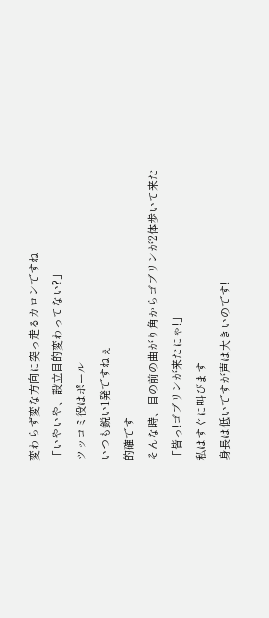変わらず変な方向に突っ走るカロンですね
「いやいや、設立目的変わってない?」
ツッコミ役はポール
いつも鋭い1発ですねぇ
的確です
そんな時、目の前の曲がり角からゴブリンが2体歩いて来た
「皆っ!ゴブリンが来たにゃ!」
私はすぐに叫びます
身長は低いですが声は大きいのです!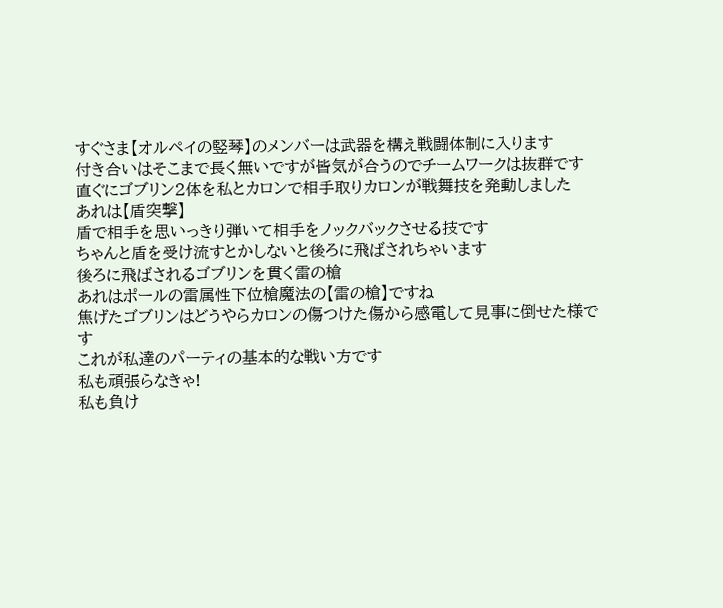すぐさま【オルペイの竪琴】のメンバーは武器を構え戦闘体制に入ります
付き合いはそこまで長く無いですが皆気が合うのでチームワークは抜群です
直ぐにゴブリン2体を私とカロンで相手取りカロンが戦舞技を発動しました
あれは【盾突撃】
盾で相手を思いっきり弾いて相手をノックバックさせる技です
ちゃんと盾を受け流すとかしないと後ろに飛ばされちゃいます
後ろに飛ばされるゴブリンを貫く雷の槍
あれはポールの雷属性下位槍魔法の【雷の槍】ですね
焦げたゴブリンはどうやらカロンの傷つけた傷から感電して見事に倒せた様です
これが私達のパーティの基本的な戦い方です
私も頑張らなきゃ!
私も負け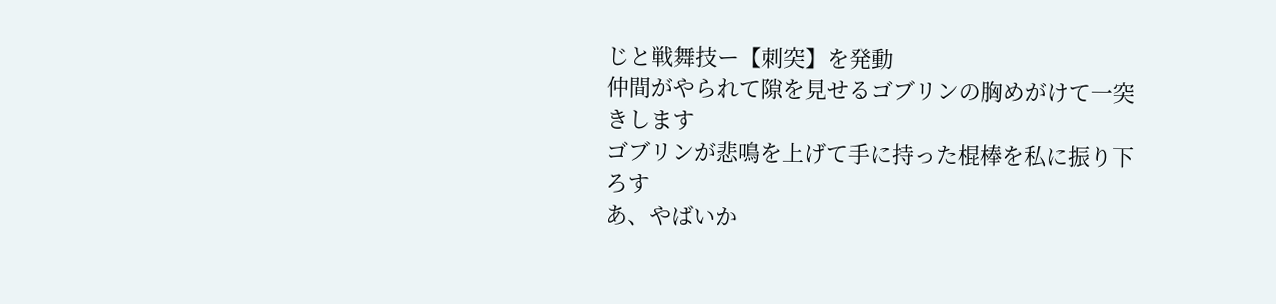じと戦舞技ー【刺突】を発動
仲間がやられて隙を見せるゴブリンの胸めがけて一突きします
ゴブリンが悲鳴を上げて手に持った棍棒を私に振り下ろす
あ、やばいか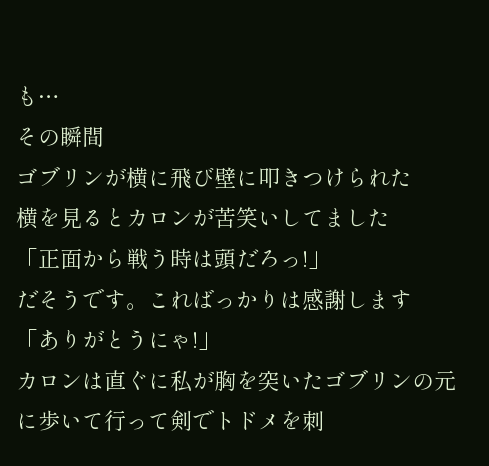も…
その瞬間
ゴブリンが横に飛び壁に叩きつけられた
横を見るとカロンが苦笑いしてました
「正面から戦う時は頭だろっ!」
だそうです。こればっかりは感謝します
「ありがとうにゃ!」
カロンは直ぐに私が胸を突いたゴブリンの元に歩いて行って剣でトドメを刺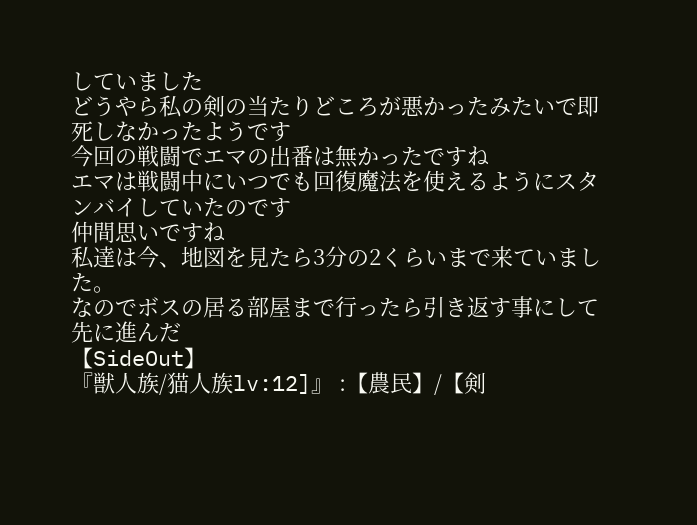していました
どうやら私の剣の当たりどころが悪かったみたいで即死しなかったようです
今回の戦闘でエマの出番は無かったですね
エマは戦闘中にいつでも回復魔法を使えるようにスタンバイしていたのです
仲間思いですね
私達は今、地図を見たら3分の2くらいまで来ていました。
なのでボスの居る部屋まで行ったら引き返す事にして先に進んだ
【SideOut】
『獣人族/猫人族lv:12]』 :【農民】/【剣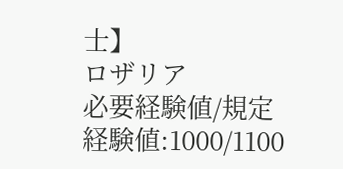士】
ロザリア
必要経験値/規定経験値:1000/1100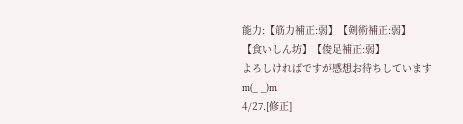能力:【筋力補正:弱】【剣術補正:弱】
【食いしん坊】【俊足補正:弱】
よろしければですが感想お待ちしています
m(_ _)m
4/27.[修正]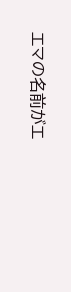エマの名前がエ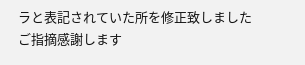ラと表記されていた所を修正致しました
ご指摘感謝します